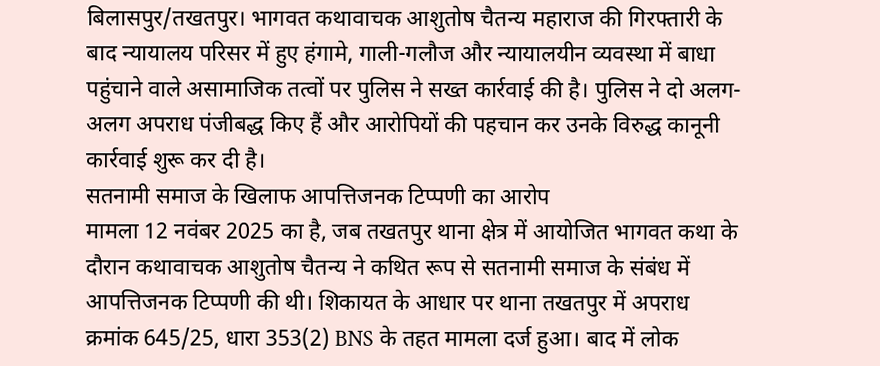बिलासपुर/तखतपुर। भागवत कथावाचक आशुतोष चैतन्य महाराज की गिरफ्तारी के बाद न्यायालय परिसर में हुए हंगामे, गाली-गलौज और न्यायालयीन व्यवस्था में बाधा पहुंचाने वाले असामाजिक तत्वों पर पुलिस ने सख्त कार्रवाई की है। पुलिस ने दो अलग-अलग अपराध पंजीबद्ध किए हैं और आरोपियों की पहचान कर उनके विरुद्ध कानूनी कार्रवाई शुरू कर दी है।
सतनामी समाज के खिलाफ आपत्तिजनक टिप्पणी का आरोप
मामला 12 नवंबर 2025 का है, जब तखतपुर थाना क्षेत्र में आयोजित भागवत कथा के दौरान कथावाचक आशुतोष चैतन्य ने कथित रूप से सतनामी समाज के संबंध में आपत्तिजनक टिप्पणी की थी। शिकायत के आधार पर थाना तखतपुर में अपराध क्रमांक 645/25, धारा 353(2) BNS के तहत मामला दर्ज हुआ। बाद में लोक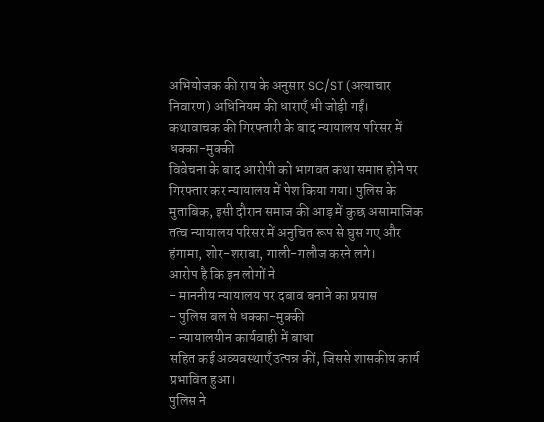अभियोजक की राय के अनुसार SC/ST (अत्याचार निवारण) अधिनियम की धाराएँ भी जोड़ी गईं।
कथावाचक की गिरफ्तारी के बाद न्यायालय परिसर में धक्का-मुक्की
विवेचना के बाद आरोपी को भागवत कथा समाप्त होने पर गिरफ्तार कर न्यायालय में पेश किया गया। पुलिस के मुताबिक, इसी दौरान समाज की आड़ में कुछ असामाजिक तत्व न्यायालय परिसर में अनुचित रूप से घुस गए और हंगामा, शोर-शराबा, गाली-गलौज करने लगे।
आरोप है कि इन लोगों ने
- माननीय न्यायालय पर दबाव बनाने का प्रयास
- पुलिस बल से धक्का-मुक्की
- न्यायालयीन कार्यवाही में बाधा
सहित कई अव्यवस्थाएँ उत्पन्न कीं, जिससे शासकीय कार्य प्रभावित हुआ।
पुलिस ने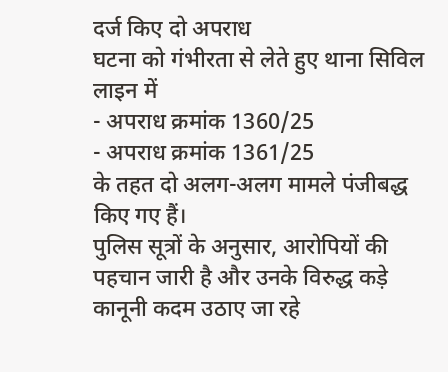दर्ज किए दो अपराध
घटना को गंभीरता से लेते हुए थाना सिविल लाइन में
- अपराध क्रमांक 1360/25
- अपराध क्रमांक 1361/25
के तहत दो अलग-अलग मामले पंजीबद्ध किए गए हैं।
पुलिस सूत्रों के अनुसार, आरोपियों की पहचान जारी है और उनके विरुद्ध कड़े कानूनी कदम उठाए जा रहे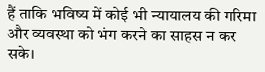हैं ताकि भविष्य में कोई भी न्यायालय की गरिमा और व्यवस्था को भंग करने का साहस न कर सके।